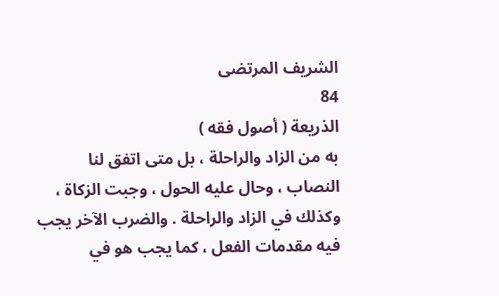الشريف المرتضى
84
الذريعة ( أصول فقه )
به من الزاد والراحلة ، بل متى اتفق لنا النصاب ، وحال عليه الحول ، وجبت الزكاة ، وكذلك في الزاد والراحلة . والضرب الآخر يجب فيه مقدمات الفعل ، كما يجب هو في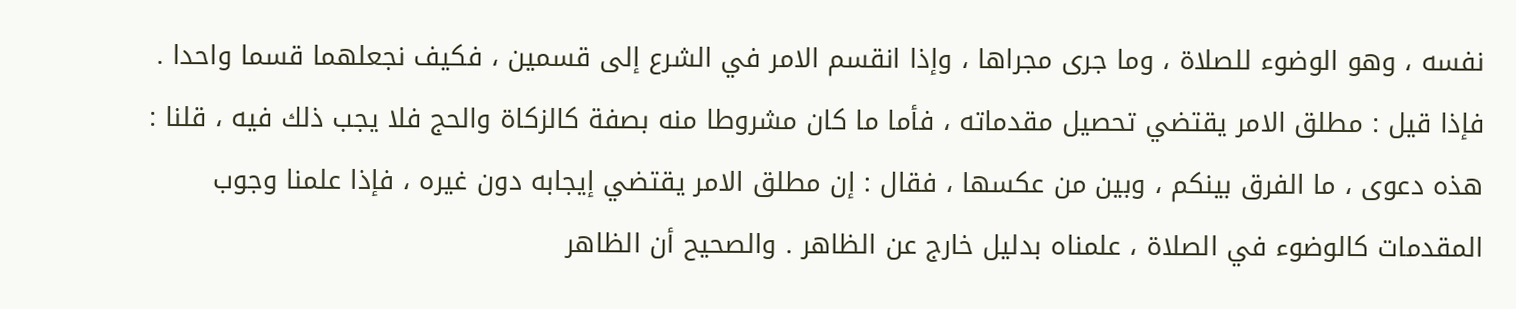نفسه ، وهو الوضوء للصلاة ، وما جرى مجراها ، وإذا انقسم الامر في الشرع إلى قسمين ، فكيف نجعلهما قسما واحدا . فإذا قيل : مطلق الامر يقتضي تحصيل مقدماته ، فأما ما كان مشروطا منه بصفة كالزكاة والحج فلا يجب ذلك فيه ، قلنا : هذه دعوى ، ما الفرق بينكم ، وبين من عكسها ، فقال : إن مطلق الامر يقتضي إيجابه دون غيره ، فإذا علمنا وجوب المقدمات كالوضوء في الصلاة ، علمناه بدليل خارج عن الظاهر . والصحيح أن الظاهر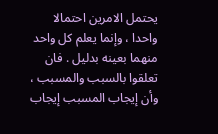يحتمل الامرين احتمالا واحدا ، وإنما يعلم كل واحد منهما بعينه بدليل . فان تعلقوا بالسبب والمسبب ، وأن إيجاب المسبب إيجاب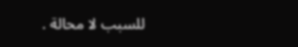للسبب لا محالة .